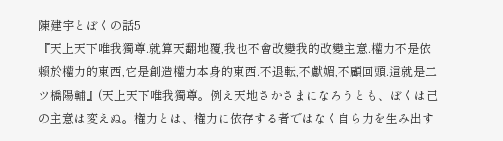陳建宇とぼくの話5
『天上天下唯我獨尊.就算天翻地覆,我也不會改變我的改變主意.權力不是依賴於權力的東西,它是創造權力本身的東西.不退転,不獻媚,不顧回頭.這就是二ツ橋陽輔』(天上天下唯我獨尊。例え天地さかさまになろうとも、ぼくは己の主意は変えぬ。権力とは、権力に依存する者ではなく自ら力を生み出す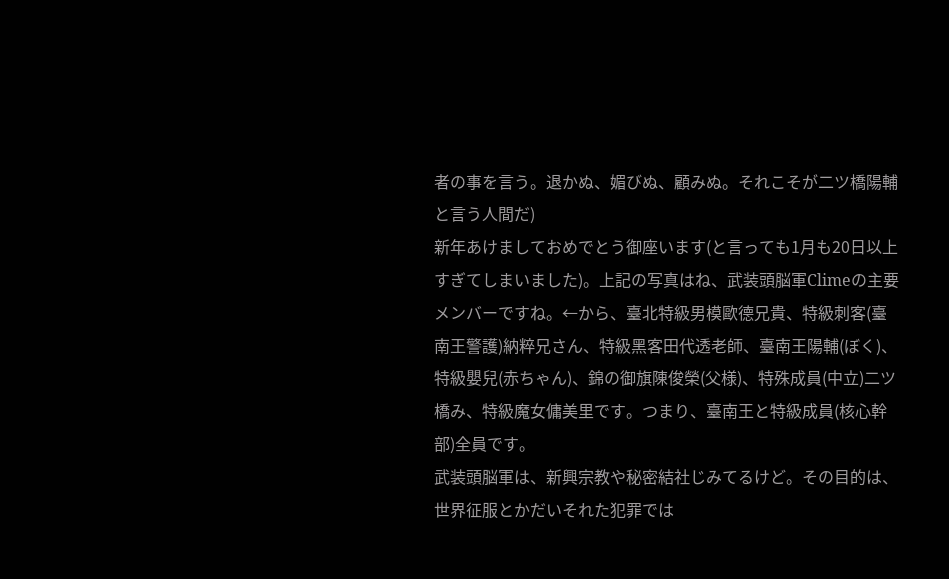者の事を言う。退かぬ、媚びぬ、顧みぬ。それこそが二ツ橋陽輔と言う人間だ)
新年あけましておめでとう御座います(と言っても1月も20日以上すぎてしまいました)。上記の写真はね、武装頭脳軍Climeの主要メンバーですね。←から、臺北特級男模歐德兄貴、特級刺客(臺南王警護)納粹兄さん、特級黑客田代透老師、臺南王陽輔(ぼく)、特級嬰兒(赤ちゃん)、錦の御旗陳俊榮(父様)、特殊成員(中立)二ツ橋み、特級魔女傭美里です。つまり、臺南王と特級成員(核心幹部)全員です。
武装頭脳軍は、新興宗教や秘密結社じみてるけど。その目的は、世界征服とかだいそれた犯罪では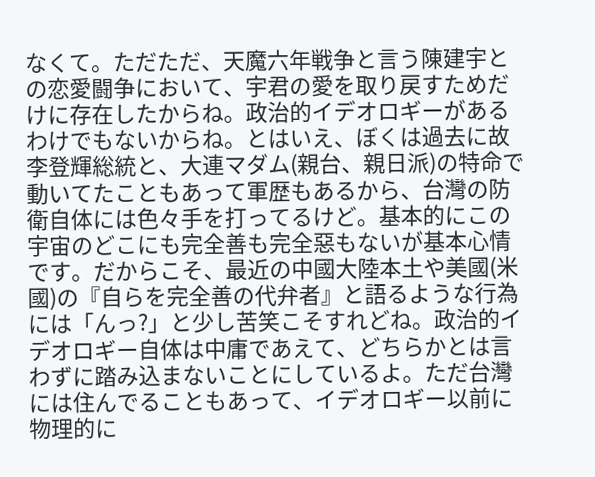なくて。ただただ、天魔六年戦争と言う陳建宇との恋愛闘争において、宇君の愛を取り戻すためだけに存在したからね。政治的イデオロギーがあるわけでもないからね。とはいえ、ぼくは過去に故李登輝総統と、大連マダム(親台、親日派)の特命で動いてたこともあって軍歴もあるから、台灣の防衛自体には色々手を打ってるけど。基本的にこの宇宙のどこにも完全善も完全惡もないが基本心情です。だからこそ、最近の中國大陸本土や美國(米國)の『自らを完全善の代弁者』と語るような行為には「んっ?」と少し苦笑こそすれどね。政治的イデオロギー自体は中庸であえて、どちらかとは言わずに踏み込まないことにしているよ。ただ台灣には住んでることもあって、イデオロギー以前に物理的に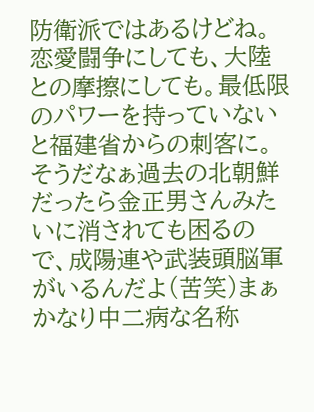防衛派ではあるけどね。
恋愛闘争にしても、大陸との摩擦にしても。最低限のパワーを持っていないと福建省からの刺客に。そうだなぁ過去の北朝鮮だったら金正男さんみたいに消されても困るので、成陽連や武装頭脳軍がいるんだよ(苦笑)まぁかなり中二病な名称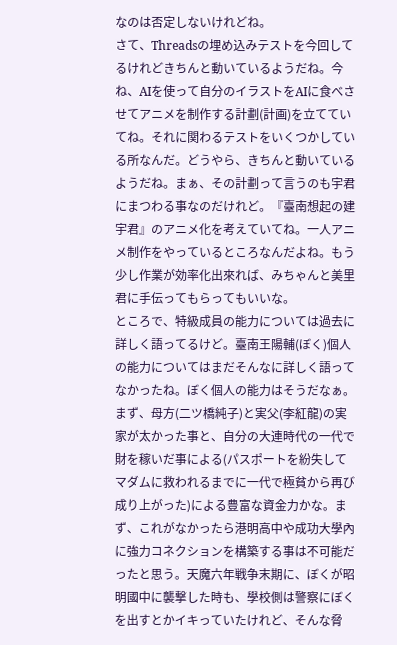なのは否定しないけれどね。
さて、Threadsの埋め込みテストを今回してるけれどきちんと動いているようだね。今ね、AIを使って自分のイラストをAIに食べさせてアニメを制作する計劃(計画)を立てていてね。それに関わるテストをいくつかしている所なんだ。どうやら、きちんと動いているようだね。まぁ、その計劃って言うのも宇君にまつわる事なのだけれど。『臺南想起の建宇君』のアニメ化を考えていてね。一人アニメ制作をやっているところなんだよね。もう少し作業が効率化出來れば、みちゃんと美里君に手伝ってもらってもいいな。
ところで、特級成員の能力については過去に詳しく語ってるけど。臺南王陽輔(ぼく)個人の能力についてはまだそんなに詳しく語ってなかったね。ぼく個人の能力はそうだなぁ。まず、母方(二ツ橋純子)と実父(李紅龍)の実家が太かった事と、自分の大連時代の一代で財を稼いだ事による(パスポートを紛失してマダムに救われるまでに一代で極貧から再び成り上がった)による豊富な資金力かな。まず、これがなかったら港明高中や成功大學內に強力コネクションを構築する事は不可能だったと思う。天魔六年戦争末期に、ぼくが昭明國中に襲撃した時も、學校側は警察にぼくを出すとかイキっていたけれど、そんな脅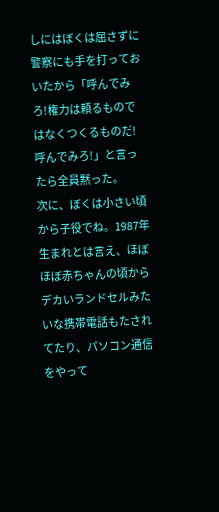しにはぼくは屈さずに警察にも手を打っておいたから「呼んでみろ!権力は頼るものではなくつくるものだ!呼んでみろ!」と言ったら全員黙った。
次に、ぼくは小さい頃から子役でね。1987年生まれとは言え、ほぼほぼ赤ちゃんの頃からデカいランドセルみたいな携帯電話もたされてたり、パソコン通信をやって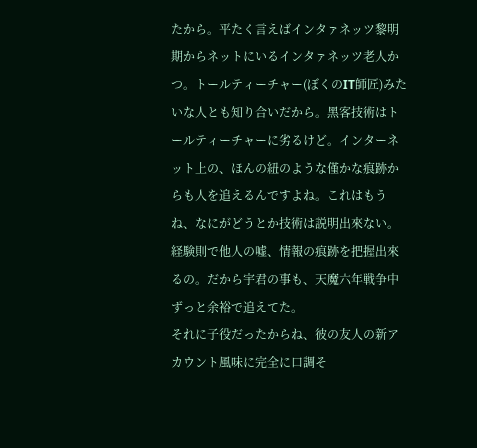たから。平たく言えばインタァネッツ黎明期からネットにいるインタァネッツ老人かつ。トールティーチャー(ぼくのIT師匠)みたいな人とも知り合いだから。黑客技術はトールティーチャーに劣るけど。インターネット上の、ほんの紐のような僅かな痕跡からも人を追えるんですよね。これはもうね、なにがどうとか技術は説明出來ない。経験則で他人の嘘、情報の痕跡を把握出來るの。だから宇君の事も、天魔六年戦争中ずっと余裕で追えてた。
それに子役だったからね、彼の友人の新アカウント風味に完全に口調そ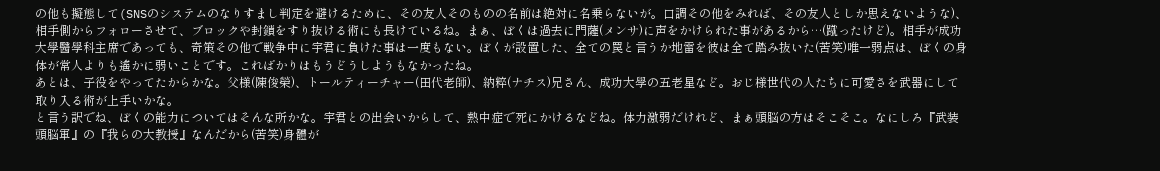の他も擬態して(SNSのシステムのなりすまし判定を避けるために、その友人そのものの名前は絶対に名乗らないが。口調その他をみれば、その友人としか思えないような)、相手側からフォローさせて、ブロックや封鎖をすり抜ける術にも長けているね。まぁ、ぼくは過去に門薩(メンサ)に声をかけられた事があるから…(蹴ったけど)。相手が成功大學醫學科主席であっても、奇策その他で戦争中に宇君に負けた事は一度もない。ぼくが設置した、全ての罠と言うか地雷を彼は全て踏み抜いた(苦笑)唯一弱点は、ぼくの身体が常人よりも遙かに弱いことです。こればかりはもうどうしようもなかったね。
あとは、子役をやってたからかな。父様(陳俊榮)、トールティーチャー(田代老師)、納粹(ナチス)兄さん、成功大學の五老星など。おじ様世代の人たちに可愛さを武器にして取り入る術が上手いかな。
と言う訳でね、ぼくの能力についてはそんな所かな。宇君との出会いからして、熱中症で死にかけるなどね。体力激弱だけれど、まぁ頭脳の方はそこそこ。なにしろ『武装頭脳軍』の『我らの大教授』なんだから(苦笑)身體が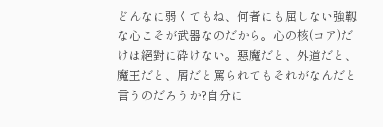どんなに弱くてもね、何者にも屈しない強靱な心こそが武器なのだから。心の核(コア)だけは絕對に砕けない。惡魔だと、外道だと、魔王だと、屑だと罵られてもそれがなんだと言うのだろうか?自分に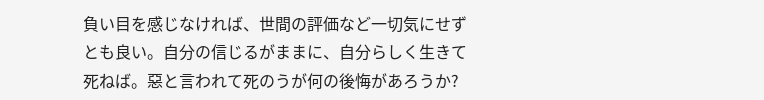負い目を感じなければ、世間の評価など一切気にせずとも良い。自分の信じるがままに、自分らしく生きて死ねば。惡と言われて死のうが何の後悔があろうか?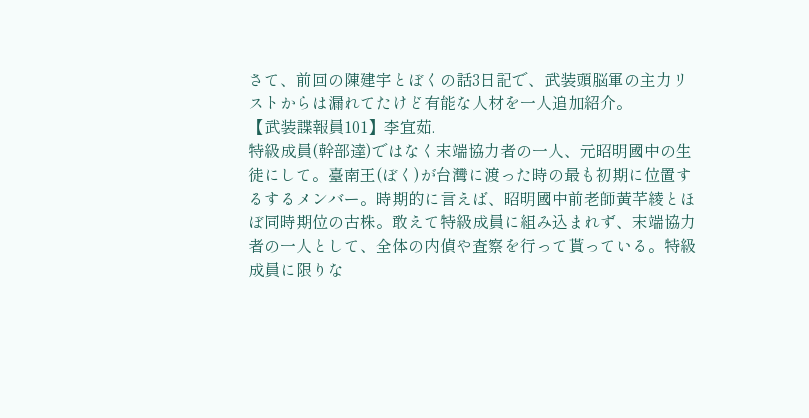さて、前回の陳建宇とぼくの話3日記で、武装頭脳軍の主力リストからは漏れてたけど有能な人材を一人追加紹介。
【武装諜報員101】李宜茹.
特級成員(幹部達)ではなく末端協力者の一人、元昭明國中の生徒にして。臺南王(ぼく)が台灣に渡った時の最も初期に位置するするメンバー。時期的に言えば、昭明國中前老師黃芊綾とほぼ同時期位の古株。敢えて特級成員に組み込まれず、末端協力者の一人として、全体の内偵や査察を行って貰っている。特級成員に限りな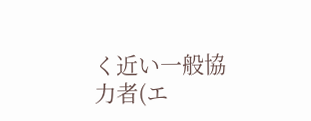く近い一般協力者(エ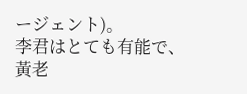ージェント)。
李君はとても有能で、黃老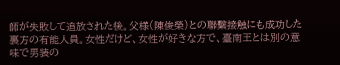師が失敗して追放された後。父様(陳俊榮)との聯繫接触にも成功した裏方の有能人員。女性だけど、女性が好きな方で、臺南王とは別の意味で男装の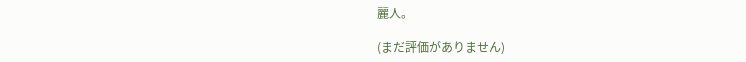麗人。

(まだ評価がありません)